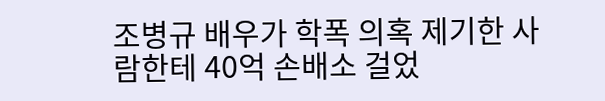조병규 배우가 학폭 의혹 제기한 사람한테 40억 손배소 걸었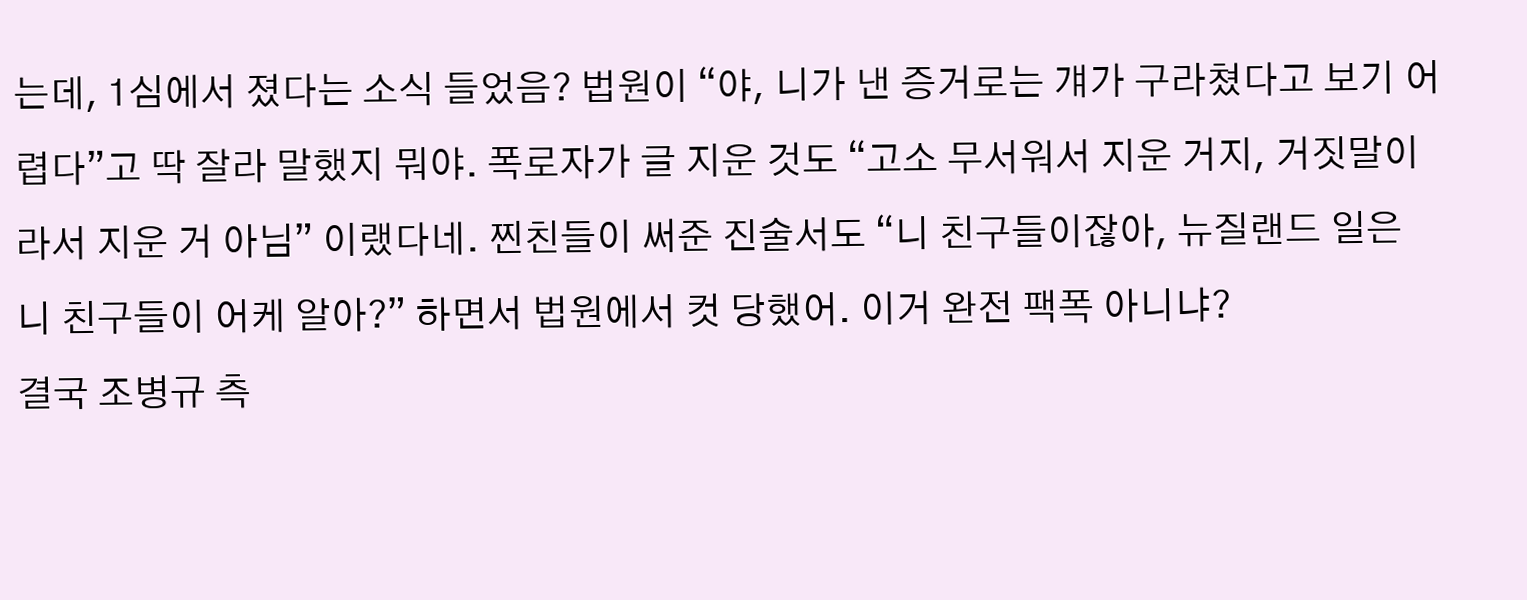는데, 1심에서 졌다는 소식 들었음? 법원이 “야, 니가 낸 증거로는 걔가 구라쳤다고 보기 어렵다”고 딱 잘라 말했지 뭐야. 폭로자가 글 지운 것도 “고소 무서워서 지운 거지, 거짓말이라서 지운 거 아님” 이랬다네. 찐친들이 써준 진술서도 “니 친구들이잖아, 뉴질랜드 일은 니 친구들이 어케 알아?” 하면서 법원에서 컷 당했어. 이거 완전 팩폭 아니냐?
결국 조병규 측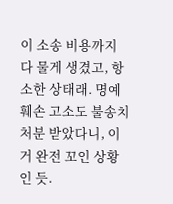이 소송 비용까지 다 물게 생겼고, 항소한 상태래. 명예훼손 고소도 불송치 처분 받았다니, 이거 완전 꼬인 상황인 듯.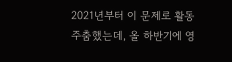2021년부터 이 문제로 활동 주춤했는데, 올 하반기에 영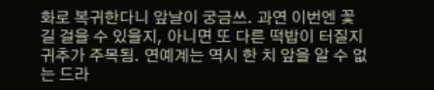화로 복귀한다니 앞날이 궁금쓰. 과연 이번엔 꽃길 걸을 수 있을지, 아니면 또 다른 떡밥이 터질지 귀추가 주목됨. 연예계는 역시 한 치 앞을 알 수 없는 드라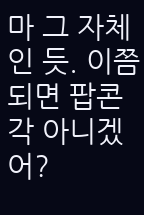마 그 자체인 듯. 이쯤 되면 팝콘각 아니겠어?